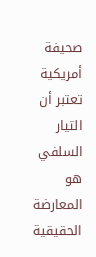صحيفة أمريكية تعتبر أن التيار السلفي هو المعارضة الحقيقية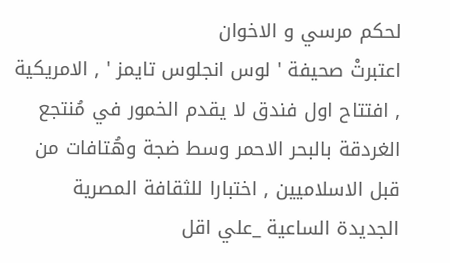لحكم مرسي و الاخوان
اعتبرتْ صحيفة ' لوس انجلوس تايمز ' , الامريكية , افتتاح اول فندق لا يقدم الخمور في مُنتجع الغردقة بالبحر الاحمر وسط ضجة وهُتافات من قبل الاسلاميين , اختبارا للثقافة المصرية الجديدة الساعية _علي اقل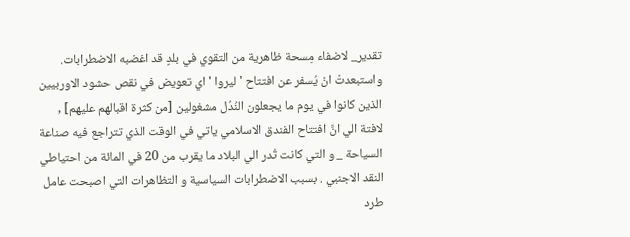تقدير_ لاضفاء مِسحة ظاهرية من التقوي في بلدٍ قد اغضبه الاضطرابات.
واستبعدتْ انْ يُسفر عن افتتاح ' ليروا ' اي تعويض في نقص حشود الاوربيين الذين كانوا في يوم ما يجعلون النُدُل مشغولين [من كثرة اقبالهم عليهم] , لافتة الي انَّ افتتاح الفندق الاسلامي ياتي في الوقت الذي تتراجع فيه صناعة السياحة _ و التي كانت تُدر الي البلاد ما يقرب من 20 في المائة من احتياطي النقد الاجنبي . بسبب الاضطرابات السياسية و التظاهرات التي اصبحت عامل طرد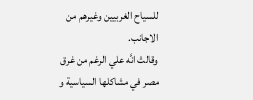للسياح الغربيين وغيرهم من الاجانب.
وقالتْ انَّه علي الرغم من غرق مصر في مشاكلها السياسية و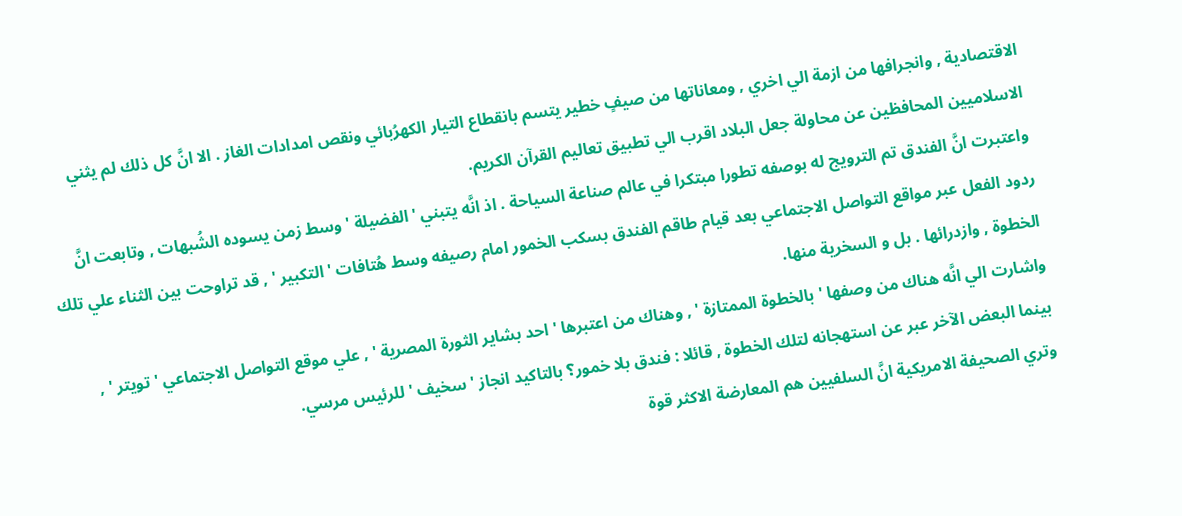الاقتصادية , وانجرافها من ازمة الي اخري , ومعاناتها من صيفٍ خطير يتسم بانقطاع التيار الكهرُبائي ونقص امدادات الغاز . الا انَّ كل ذلك لم يثني الاسلاميين المحافظين عن محاولة جعل البلاد اقرب الي تطبيق تعاليم القرآن الكريم.
واعتبرت انَّ الفندق تم الترويج له بوصفه تطورا مبتكرا في عالم صناعة السياحة . اذ انَّه يتبني ' الفضيلة ' وسط زمن يسوده الشُبهات , وتابعت انَّ ردود الفعل عبر مواقع التواصل الاجتماعي بعد قيام طاقم الفندق بسكب الخمور امام رصيفه وسط هُتافات ' التكبير ' , قد تراوحت بين الثناء علي تلك الخطوة , وازدرائها . بل و السخرية منها.
واشارت الي انَّه هناك من وصفها ' بالخطوة الممتازة ' , وهناك من اعتبرها ' احد بشاير الثورة المصرية ' , علي موقع التواصل الاجتماعي ' تويتر ' , بينما البعض الآخر عبر عن استهجانه لتلك الخطوة , قائلا : فندق بلا خمور؟ بالتاكيد انجاز ' سخيف ' للرئيس مرسي.
وتري الصحيفة الامريكية انَّ السلفيين هم المعارضة الاكثر قوة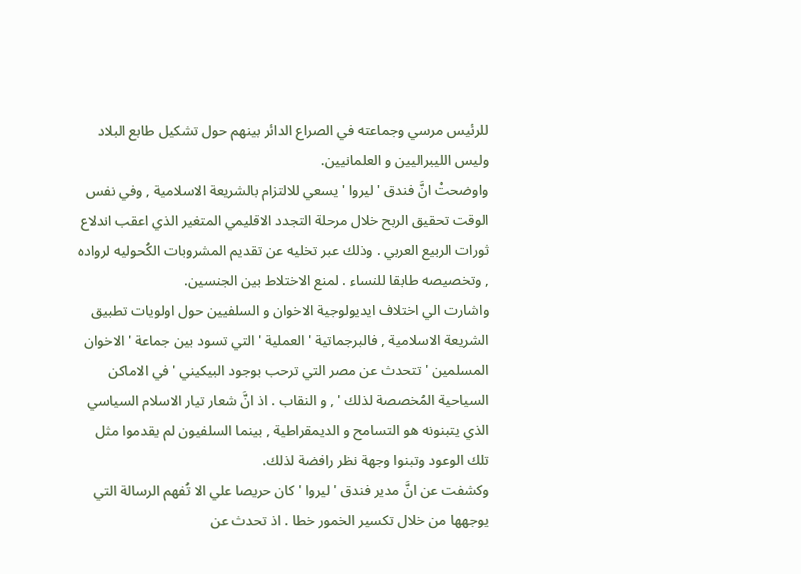للرئيس مرسي وجماعته في الصراع الدائر بينهم حول تشكيل طابع البلاد وليس الليبراليين و العلمانيين.
واوضحتْ انَّ فندق ' ليروا ' يسعي للالتزام بالشريعة الاسلامية , وفي نفس الوقت تحقيق الربح خلال مرحلة التجدد الاقليمي المتغير الذي اعقب اندلاع ثورات الربيع العربي . وذلك عبر تخليه عن تقديم المشروبات الكُحوليه لرواده , وتخصيصه طابقا للنساء . لمنع الاختلاط بين الجنسين.
واشارت الي اختلاف ايديولوجية الاخوان و السلفيين حول اولويات تطبيق الشريعة الاسلامية , فالبرجماتية ' العملية ' التي تسود بين جماعة ' الاخوان المسلمين ' تتحدث عن مصر التي ترحب بوجود البيكيني ' في الاماكن السياحية المُخصصة لذلك ' , و النقاب . اذ انَّ شعار تيار الاسلام السياسي الذي يتبنونه هو التسامح و الديمقراطية , بينما السلفيون لم يقدموا مثل تلك الوعود وتبنوا وجهة نظر رافضة لذلك.
وكشفت عن انَّ مدير فندق ' ليروا ' كان حريصا علي الا تُفهم الرسالة التي يوجهها من خلال تكسير الخمور خطا . اذ تحدث عن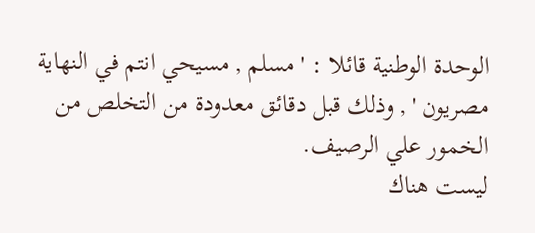الوحدة الوطنية قائلا : ' مسلم , مسيحي انتم في النهاية مصريون ' , وذلك قبل دقائق معدودة من التخلص من الخمور علي الرصيف.
ليست هناك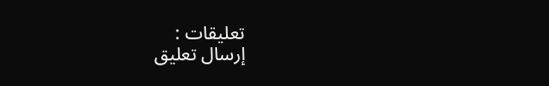تعليقات :
إرسال تعليق